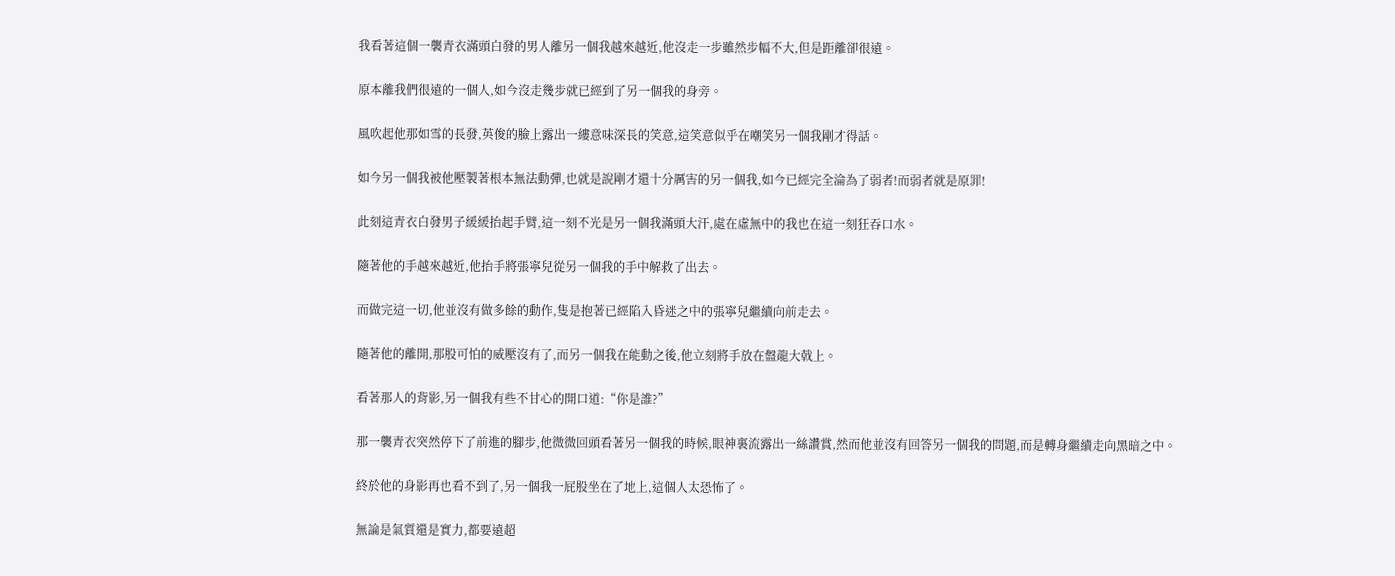我看著這個一襲青衣滿頭白發的男人離另一個我越來越近,他沒走一步雖然步幅不大,但是距離卻很遠。

原本離我們很遠的一個人,如今沒走幾步就已經到了另一個我的身旁。

風吹起他那如雪的長發,英俊的臉上露出一縷意味深長的笑意,這笑意似乎在嘲笑另一個我剛才得話。

如今另一個我被他壓製著根本無法動彈,也就是說剛才還十分厲害的另一個我,如今已經完全淪為了弱者!而弱者就是原罪!

此刻這青衣白發男子緩緩抬起手臂,這一刻不光是另一個我滿頭大汗,處在虛無中的我也在這一刻狂吞口水。

隨著他的手越來越近,他抬手將張寧兒從另一個我的手中解救了出去。

而做完這一切,他並沒有做多餘的動作,隻是抱著已經陷入昏迷之中的張寧兒繼續向前走去。

隨著他的離開,那股可怕的威壓沒有了,而另一個我在能動之後,他立刻將手放在盤龍大戟上。

看著那人的背影,另一個我有些不甘心的開口道:“你是誰?”

那一襲青衣突然停下了前進的腳步,他微微回頭看著另一個我的時候,眼神裏流露出一絲讚賞,然而他並沒有回答另一個我的問題,而是轉身繼續走向黑暗之中。

終於他的身影再也看不到了,另一個我一屁股坐在了地上,這個人太恐怖了。

無論是氣質還是實力,都要遠超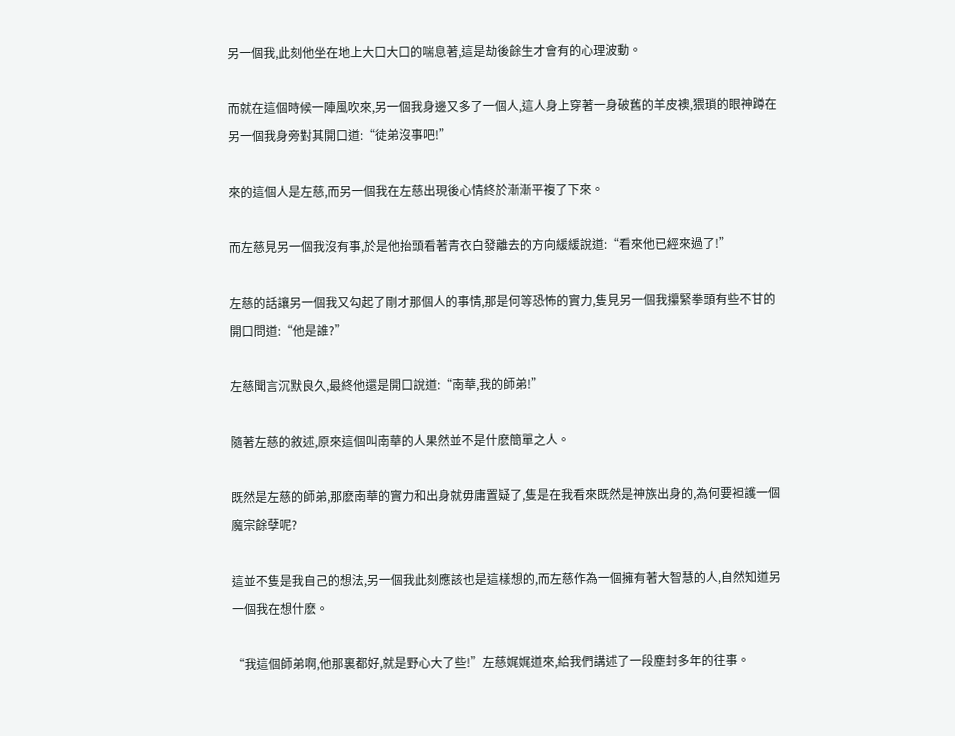另一個我,此刻他坐在地上大口大口的喘息著,這是劫後餘生才會有的心理波動。

而就在這個時候一陣風吹來,另一個我身邊又多了一個人,這人身上穿著一身破舊的羊皮襖,猥瑣的眼神蹲在另一個我身旁對其開口道:“徒弟沒事吧!”

來的這個人是左慈,而另一個我在左慈出現後心情終於漸漸平複了下來。

而左慈見另一個我沒有事,於是他抬頭看著青衣白發離去的方向緩緩說道:“看來他已經來過了!”

左慈的話讓另一個我又勾起了剛才那個人的事情,那是何等恐怖的實力,隻見另一個我攥緊拳頭有些不甘的開口問道:“他是誰?”

左慈聞言沉默良久,最終他還是開口說道:“南華,我的師弟!”

隨著左慈的敘述,原來這個叫南華的人果然並不是什麽簡單之人。

既然是左慈的師弟,那麽南華的實力和出身就毋庸置疑了,隻是在我看來既然是神族出身的,為何要袒護一個魔宗餘孽呢?

這並不隻是我自己的想法,另一個我此刻應該也是這樣想的,而左慈作為一個擁有著大智慧的人,自然知道另一個我在想什麽。

“我這個師弟啊,他那裏都好,就是野心大了些!”左慈娓娓道來,給我們講述了一段塵封多年的往事。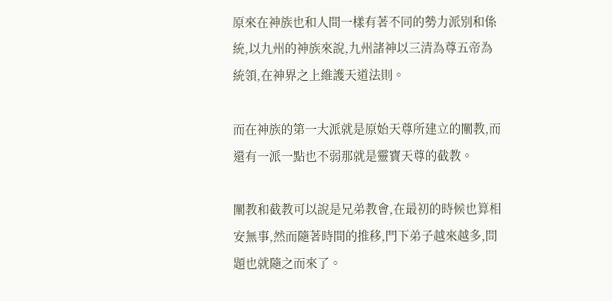原來在神族也和人間一樣有著不同的勢力派別和係統,以九州的神族來說,九州諸神以三清為尊五帝為統領,在神界之上維護天道法則。

而在神族的第一大派就是原始天尊所建立的闡教,而還有一派一點也不弱那就是靈寶天尊的截教。

闡教和截教可以說是兄弟教會,在最初的時候也算相安無事,然而隨著時間的推移,門下弟子越來越多,問題也就隨之而來了。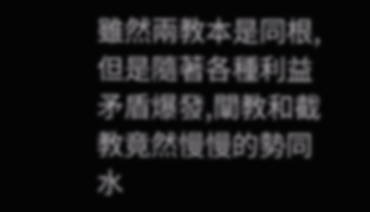雖然兩教本是同根,但是隨著各種利益矛盾爆發,闡教和截教竟然慢慢的勢同水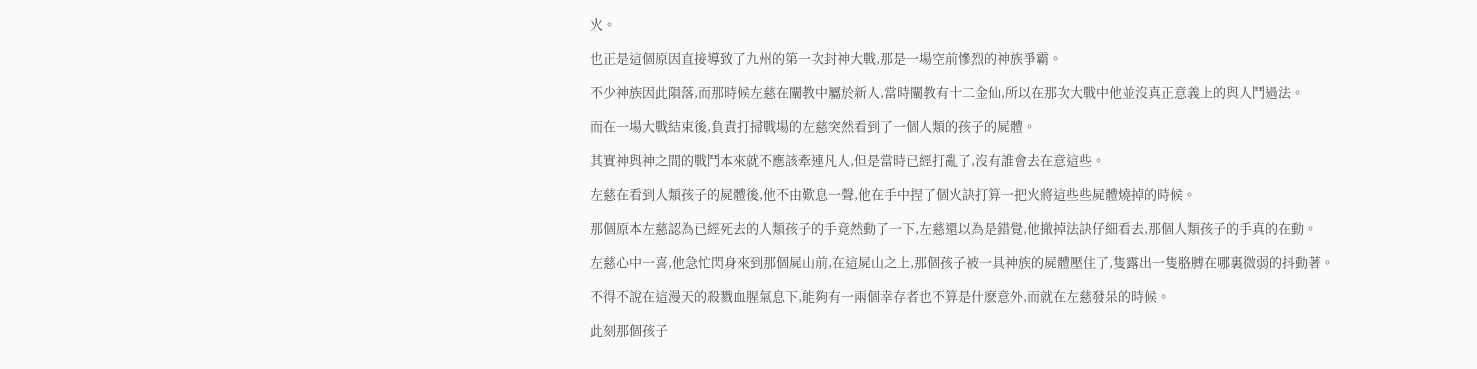火。

也正是這個原因直接導致了九州的第一次封神大戰,那是一場空前慘烈的神族爭霸。

不少神族因此隕落,而那時候左慈在闡教中屬於新人,當時闡教有十二金仙,所以在那次大戰中他並沒真正意義上的與人鬥過法。

而在一場大戰結束後,負責打掃戰場的左慈突然看到了一個人類的孩子的屍體。

其實神與神之間的戰鬥本來就不應該牽連凡人,但是當時已經打亂了,沒有誰會去在意這些。

左慈在看到人類孩子的屍體後,他不由歎息一聲,他在手中捏了個火訣打算一把火將這些些屍體燒掉的時候。

那個原本左慈認為已經死去的人類孩子的手竟然動了一下,左慈還以為是錯覺,他撤掉法訣仔細看去,那個人類孩子的手真的在動。

左慈心中一喜,他急忙閃身來到那個屍山前,在這屍山之上,那個孩子被一具神族的屍體壓住了,隻露出一隻胳膊在哪裏微弱的抖動著。

不得不說在這漫天的殺戮血腥氣息下,能夠有一兩個幸存者也不算是什麽意外,而就在左慈發呆的時候。

此刻那個孩子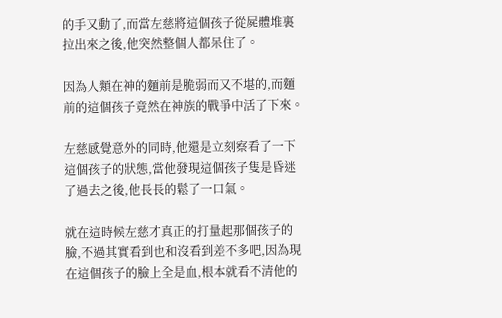的手又動了,而當左慈將這個孩子從屍體堆裏拉出來之後,他突然整個人都呆住了。

因為人類在神的麵前是脆弱而又不堪的,而麵前的這個孩子竟然在神族的戰爭中活了下來。

左慈感覺意外的同時,他還是立刻察看了一下這個孩子的狀態,當他發現這個孩子隻是昏迷了過去之後,他長長的鬆了一口氣。

就在這時候左慈才真正的打量起那個孩子的臉,不過其實看到也和沒看到差不多吧,因為現在這個孩子的臉上全是血,根本就看不清他的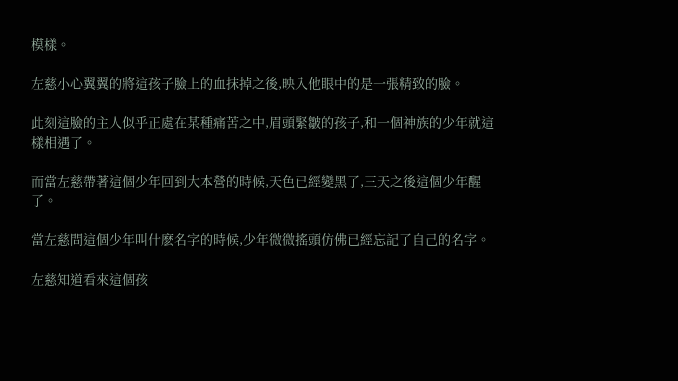模樣。

左慈小心翼翼的將這孩子臉上的血抹掉之後,映入他眼中的是一張精致的臉。

此刻這臉的主人似乎正處在某種痛苦之中,眉頭緊皺的孩子,和一個神族的少年就這樣相遇了。

而當左慈帶著這個少年回到大本營的時候,天色已經變黑了,三天之後這個少年醒了。

當左慈問這個少年叫什麽名字的時候,少年微微搖頭仿佛已經忘記了自己的名字。

左慈知道看來這個孩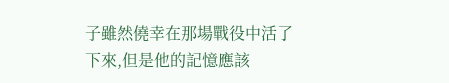子雖然僥幸在那場戰役中活了下來,但是他的記憶應該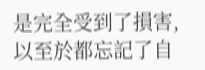是完全受到了損害,以至於都忘記了自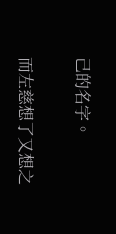己的名字。

而左慈想了又想之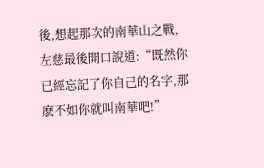後,想起那次的南華山之戰,左慈最後開口說道:“既然你已經忘記了你自己的名字,那麽不如你就叫南華吧!”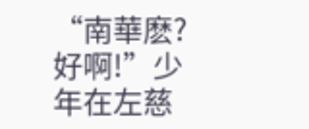“南華麽?好啊!”少年在左慈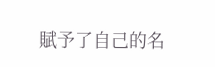賦予了自己的名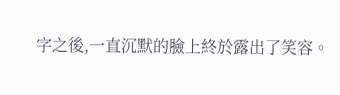字之後,一直沉默的臉上終於露出了笑容。